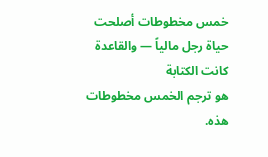خمس مخطوطات أصلحت حياة رجل مالياً — والقاعدة كانت الكتابة
هو ترجم الخمس مخطوطات هذه.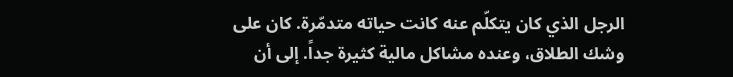الرجل الذي كان يتكلّم عنه كانت حياته متدمّرة. كان على وشك الطلاق، وعنده مشاكل مالية كثيرة جداً. إلى أن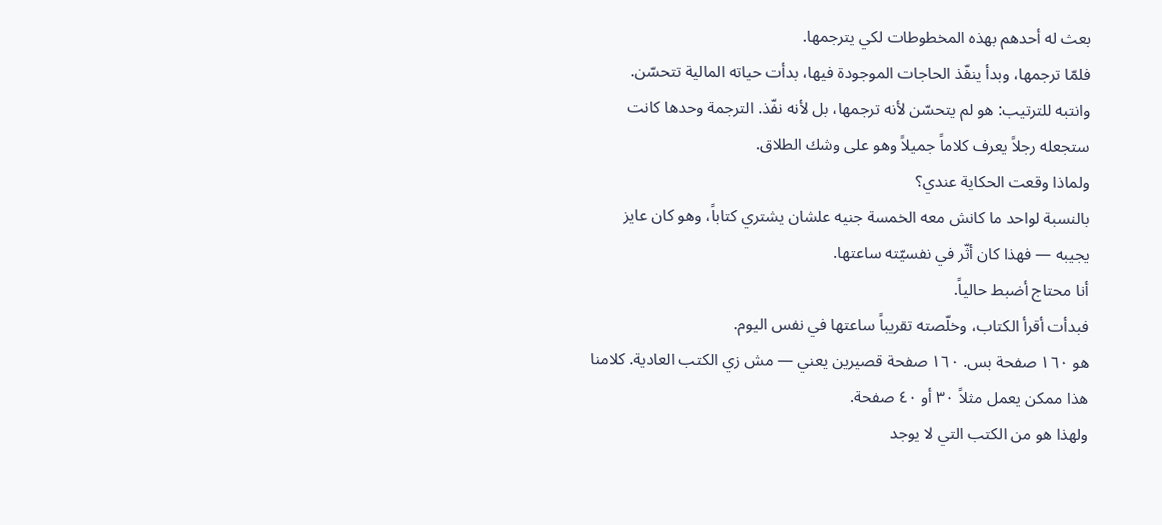بعث له أحدهم بهذه المخطوطات لكي يترجمها.
فلمّا ترجمها، وبدأ ينفّذ الحاجات الموجودة فيها، بدأت حياته المالية تتحسّن.
وانتبه للترتيب: هو لم يتحسّن لأنه ترجمها، بل لأنه نفّذ. الترجمة وحدها كانت ستجعله رجلاً يعرف كلاماً جميلاً وهو على وشك الطلاق.
ولماذا وقعت الحكاية عندي؟
بالنسبة لواحد ما كانش معه الخمسة جنيه علشان يشتري كتاباً، وهو كان عايز يجيبه — فهذا كان أثّر في نفسيّته ساعتها.
أنا محتاج أضبط حالياً.
فبدأت أقرأ الكتاب، وخلّصته تقريباً ساعتها في نفس اليوم.
هو ١٦٠ صفحة بس. ١٦٠ صفحة قصيرين يعني — مش زي الكتب العادية. كلامنا هذا ممكن يعمل مثلاً ٣٠ أو ٤٠ صفحة.
ولهذا هو من الكتب التي لا يوجد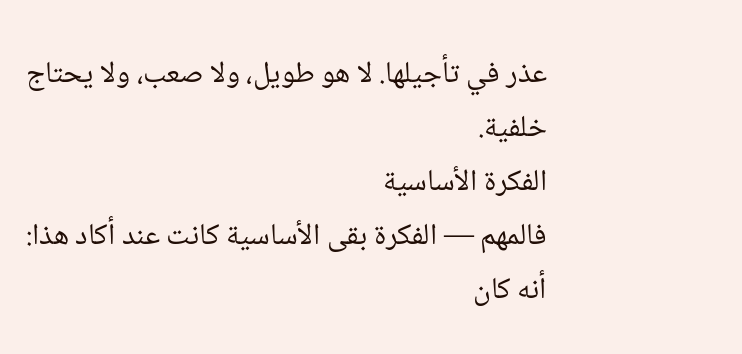عذر في تأجيلها. لا هو طويل، ولا صعب، ولا يحتاج خلفية.
الفكرة الأساسية
فالمهم — الفكرة بقى الأساسية كانت عند أكاد هذا: أنه كان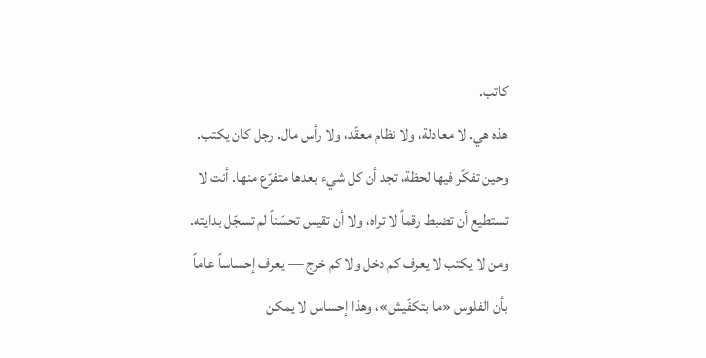كاتب.
هذه هي. لا معادلة، ولا نظام معقّد، ولا رأس مال. رجل كان يكتب.
وحين تفكّر فيها لحظة، تجد أن كل شيء بعدها متفرّع منها. أنت لا تستطيع أن تضبط رقماً لا تراه، ولا أن تقيس تحسّناً لم تسجّل بدايته. ومن لا يكتب لا يعرف كم دخل ولا كم خرج — يعرف إحساساً عاماً بأن الفلوس «ما بتكفّيش»، وهذا إحساس لا يمكن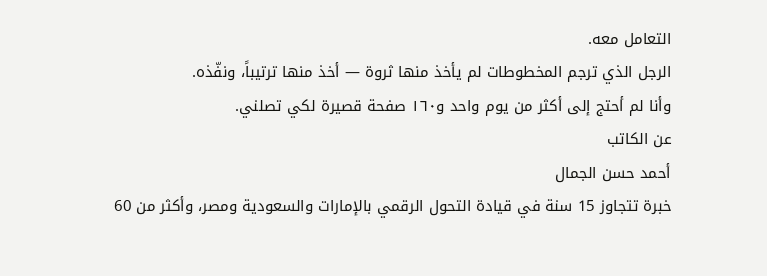التعامل معه.
الرجل الذي ترجم المخطوطات لم يأخذ منها ثروة — أخذ منها ترتيباً، ونفّذه.
وأنا لم أحتج إلى أكثر من يوم واحد و١٦٠ صفحة قصيرة لكي تصلني.
عن الكاتب
أحمد حسن الجمال
خبرة تتجاوز 15 سنة في قيادة التحول الرقمي بالإمارات والسعودية ومصر، وأكثر من 60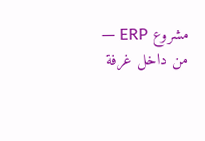مشروع ERP — من داخل غرفة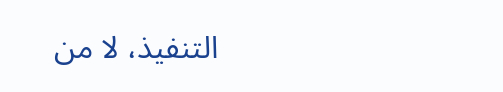التنفيذ، لا من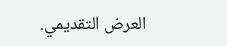العرض التقديمي.